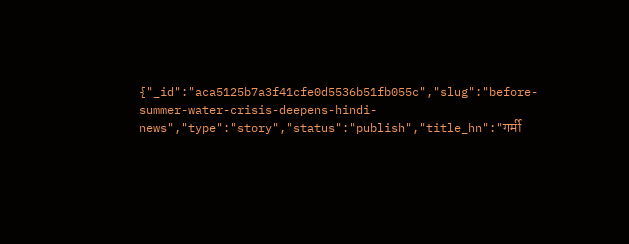{"_id":"aca5125b7a3f41cfe0d5536b51fb055c","slug":"before-summer-water-crisis-deepens-hindi-news","type":"story","status":"publish","title_hn":"गर्मी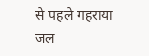से पहले गहराया जल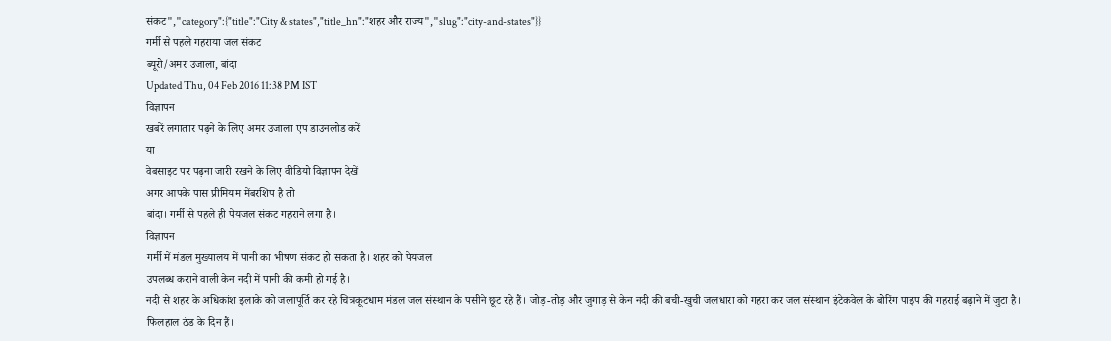संकट","category":{"title":"City & states","title_hn":"शहर और राज्य","slug":"city-and-states"}}
गर्मी से पहले गहराया जल संकट
ब्यूरो/अमर उजाला, बांदा
Updated Thu, 04 Feb 2016 11:38 PM IST
विज्ञापन
खबरें लगातार पढ़ने के लिए अमर उजाला एप डाउनलोड करें
या
वेबसाइट पर पढ़ना जारी रखने के लिए वीडियो विज्ञापन देखें
अगर आपके पास प्रीमियम मेंबरशिप है तो
बांदा। गर्मी से पहले ही पेयजल संकट गहराने लगा है।
विज्ञापन
गर्मी में मंडल मुख्यालय में पानी का भीषण संकट हो सकता है। शहर को पेयजल
उपलब्ध कराने वाली केन नदी में पानी की कमी हो गई है।
नदी से शहर के अधिकांश इलाके को जलापूर्ति कर रहे चित्रकूटधाम मंडल जल संस्थान के पसीने छूट रहे हैं। जोड़-तोड़ और जुगाड़ से केन नदी की बची-खुची जलधारा को गहरा कर जल संस्थान इंटेकवेल के बोरिंग पाइप की गहराई बढ़ाने में जुटा है।
फिलहाल ठंड के दिन हैं।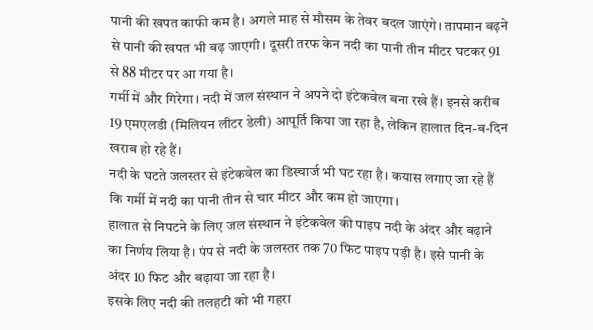पानी की खपत काफी कम है। अगले माह से मौसम के तेवर बदल जाएंगे। तापमान बढ़ने से पानी की खपत भी बढ़ जाएगी। दूसरी तरफ केन नदी का पानी तीन मीटर घटकर 91 से 88 मीटर पर आ गया है।
गर्मी में और गिरेगा। नदी में जल संस्थान ने अपने दो इंटेकवेल बना रखे हैं। इनसे करीब 19 एमएलडी (मिलियन लीटर डेली) आपूर्ति किया जा रहा है, लेकिन हालात दिन-ब-दिन खराब हो रहे हैं।
नदी के घटते जलस्तर से इंटेकवेल का डिस्चार्ज भी घट रहा है। कयास लगाए जा रहे हैं कि गर्मी में नदी का पानी तीन से चार मीटर और कम हो जाएगा।
हालात से निपटने के लिए जल संस्थान ने इंटेकवेल की पाइप नदी के अंदर और बढ़ाने का निर्णय लिया है। पंप से नदी के जलस्तर तक 70 फिट पाइप पड़ी है। इसे पानी के अंदर 10 फिट और बढ़ाया जा रहा है।
इसके लिए नदी की तलहटी को भी गहरा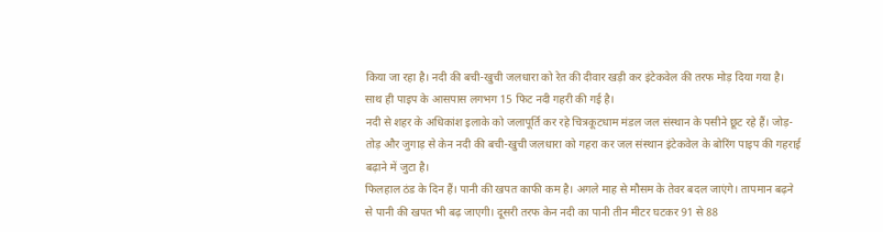किया जा रहा है। नदी की बची-खुची जलधारा को रेत की दीवार खड़ी कर इंटेकवेल की तरफ मोड़ दिया गया है। साथ ही पाइप के आसपास लगभग 15 फिट नदी गहरी की गई है।
नदी से शहर के अधिकांश इलाके को जलापूर्ति कर रहे चित्रकूटधाम मंडल जल संस्थान के पसीने छूट रहे हैं। जोड़-तोड़ और जुगाड़ से केन नदी की बची-खुची जलधारा को गहरा कर जल संस्थान इंटेकवेल के बोरिंग पाइप की गहराई बढ़ाने में जुटा है।
फिलहाल ठंड के दिन हैं। पानी की खपत काफी कम है। अगले माह से मौसम के तेवर बदल जाएंगे। तापमान बढ़ने से पानी की खपत भी बढ़ जाएगी। दूसरी तरफ केन नदी का पानी तीन मीटर घटकर 91 से 88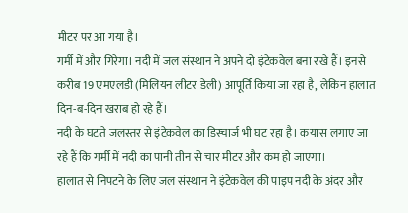मीटर पर आ गया है।
गर्मी में और गिरेगा। नदी में जल संस्थान ने अपने दो इंटेकवेल बना रखे हैं। इनसे करीब 19 एमएलडी (मिलियन लीटर डेली) आपूर्ति किया जा रहा है, लेकिन हालात दिन-ब-दिन खराब हो रहे हैं।
नदी के घटते जलस्तर से इंटेकवेल का डिस्चार्ज भी घट रहा है। कयास लगाए जा रहे हैं कि गर्मी में नदी का पानी तीन से चार मीटर और कम हो जाएगा।
हालात से निपटने के लिए जल संस्थान ने इंटेकवेल की पाइप नदी के अंदर और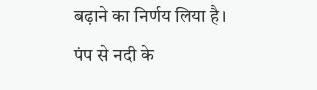बढ़ाने का निर्णय लिया है। पंप से नदी के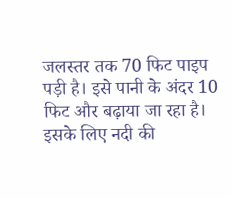जलस्तर तक 70 फिट पाइप पड़ी है। इसे पानी के अंदर 10 फिट और बढ़ाया जा रहा है।
इसके लिए नदी की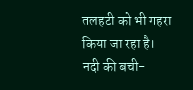तलहटी को भी गहरा किया जा रहा है। नदी की बची-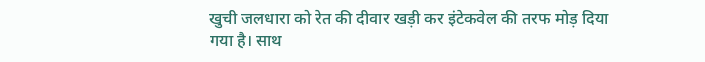खुची जलधारा को रेत की दीवार खड़ी कर इंटेकवेल की तरफ मोड़ दिया गया है। साथ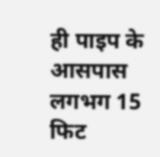ही पाइप के आसपास लगभग 15 फिट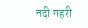नदी गहरी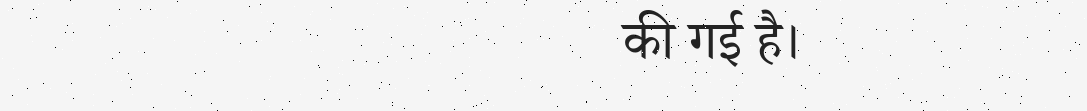की गई है।